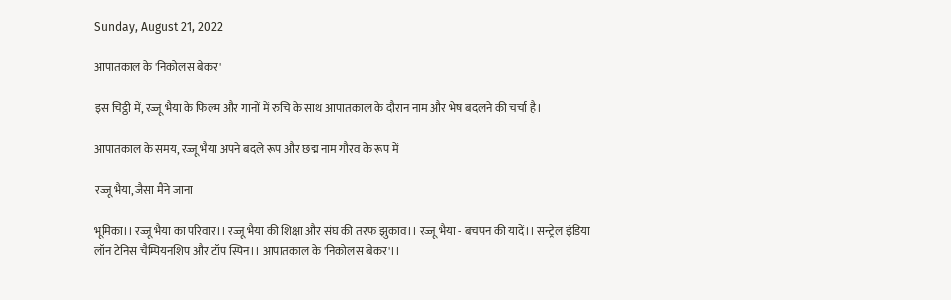Sunday, August 21, 2022

आपातकाल के 'निकोलस बेकर'

इस चिट्ठी में, रज्जू भैया के फिल्म और गानों में रुचि के साथ आपातकाल के दौरान नाम और भेष बदलने की चर्चा है।

आपातकाल के समय, रज्जू भैया अपने बदले रूप और छद्म नाम गौरव के रूप में

रज्जू भैया, जैसा मैंने जाना

भूमिका।। रज्जू भैया का परिवार।। रज्जू भैया की शिक्षा और संघ की तरफ झुकाव।। रज्जू भैया - बचपन की यादें।। सन्ट्रेल इंडिया लॉन टेनिस चैम्पियनशिप और टॉप स्पिन।। आपातकाल के 'निकोलस बेकर'।।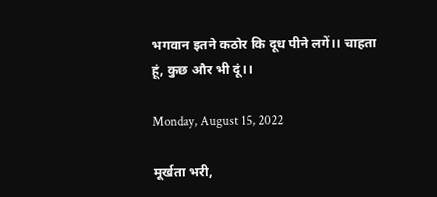भगवान इतने कठोर कि दूध पीने लगें।। चाहता हूं, कुछ और भी दूं।।

Monday, August 15, 2022

मूर्खता भरी,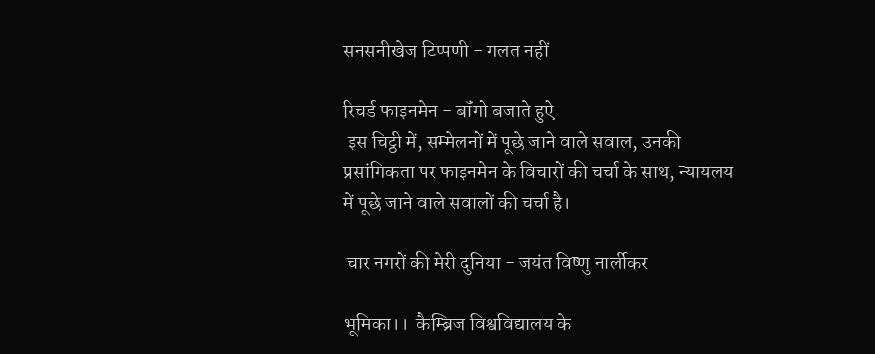सनसनीखेज टिप्पणी - गलत नहीं

रिचर्ड फाइनमेन - बॉंगो बजाते हुऐ
 इस चिट्ठी में, सम्मेलनों में पूछे जाने वाले सवाल, उनकी प्रसांगिकता पर फाइनमेन के विचारों की चर्चा के साथ, न्यायलय में पूछे जाने वाले सवालों की चर्चा है।

 चार नगरों की मेरी दुनिया - जयंत विष्णु नार्लीकर

भूमिका।।  कैम्ब्रिज विश्वविद्यालय के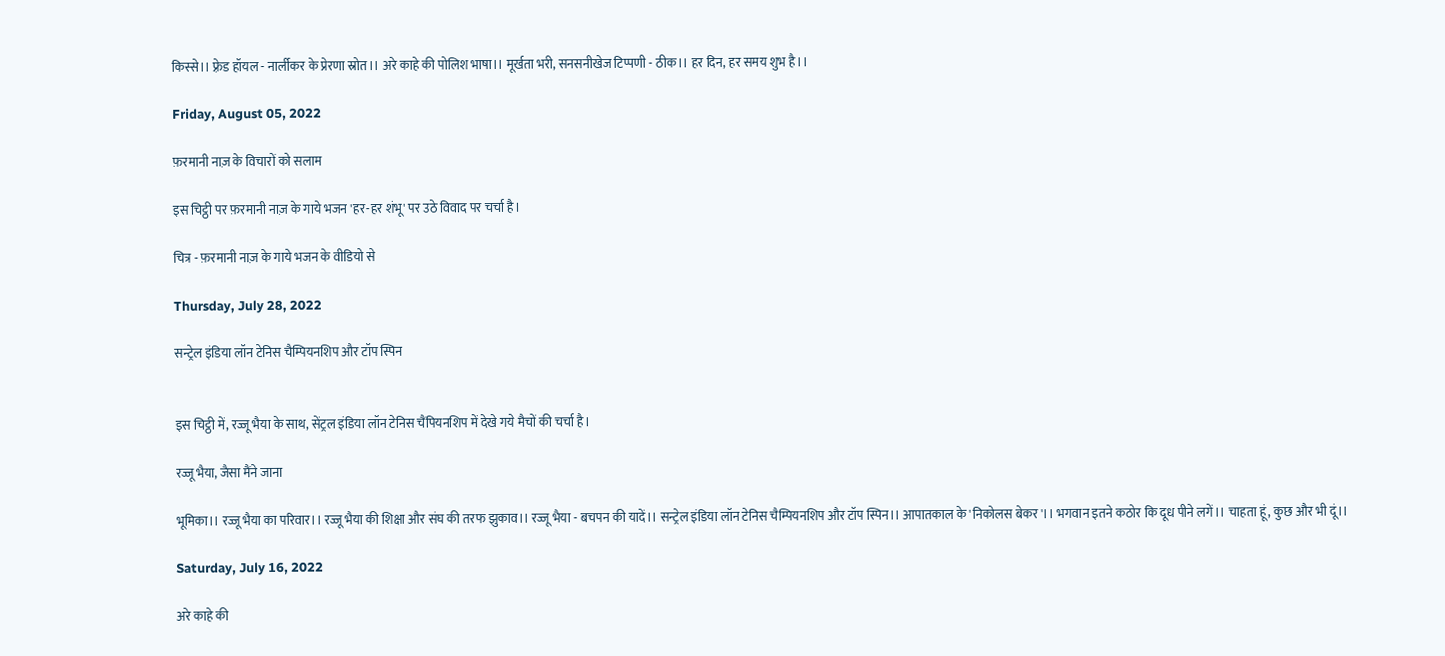किस्से।। फ़्रेड हॉयल - नार्लीकर के प्रेरणा स्रोत।। अरे काहे की पोलिश भाषा।। मूर्खता भरी, सनसनीखेज टिप्पणी - ठीक।। हर दिन, हर समय शुभ है।।

Friday, August 05, 2022

फ़रमानी नाज़ के विचारों को सलाम

इस चिट्ठी पर फ़रमानी नाज़ के गाये भजन 'हर-हर शंभू' पर उठे विवाद पर चर्चा है।

चित्र - फ़रमानी नाज़ के गाये भजन के वीडियो से

Thursday, July 28, 2022

सन्ट्रेल इंडिया लॉन टेनिस चैम्पियनशिप और टॉप स्पिन


इस चिट्ठी में, रज्जू भैया के साथ, सेंट्रल इंडिया लॉन टेनिस चैंपियनशिप में देखे गये मैचों की चर्चा है।

रज्जू भैया, जैसा मैंने जाना

भूमिका।। रज्जू भैया का परिवार।। रज्जू भैया की शिक्षा और संघ की तरफ झुकाव।। रज्जू भैया - बचपन की यादें।। सन्ट्रेल इंडिया लॉन टेनिस चैम्पियनशिप और टॉप स्पिन।। आपातकाल के 'निकोलस बेकर'।। भगवान इतने कठोर कि दूध पीने लगें।। चाहता हूं, कुछ और भी दूं।।

Saturday, July 16, 2022

अरे काहे की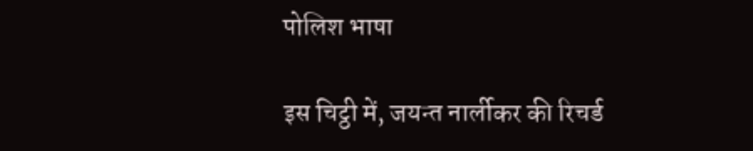पोलिश भाषा

इस चिट्ठी में, जयन्त नार्लीकर की रिचर्ड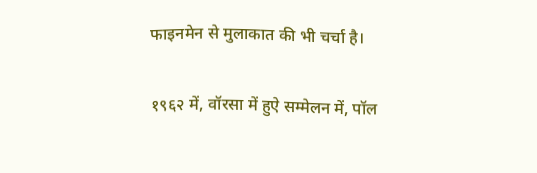फाइनमेन से मुलाकात की भी चर्चा है।

१९६२ में, वॉरसा में हुऐ सम्मेलन में, पॉल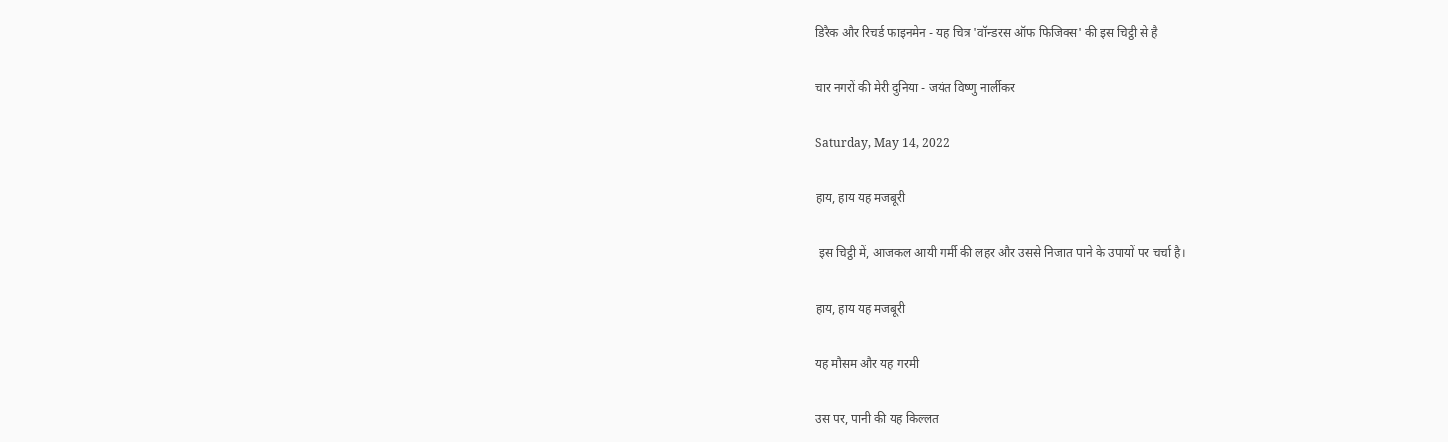डिरैक और रिचर्ड फाइनमेन - यह चित्र 'वॉन्डरस ऑफ फिजिक्स' की इस चिट्ठी से है

चार नगरों की मेरी दुनिया - जयंत विष्णु नार्लीकर

Saturday, May 14, 2022

हाय, हाय यह मजबूरी

 इस चिट्ठी में, आजकल आयी गर्मी की लहर और उससे निजात पाने के उपायों पर चर्चा है।

हाय, हाय यह मजबूरी

यह मौसम और यह गरमी

उस पर, पानी की यह किल्लत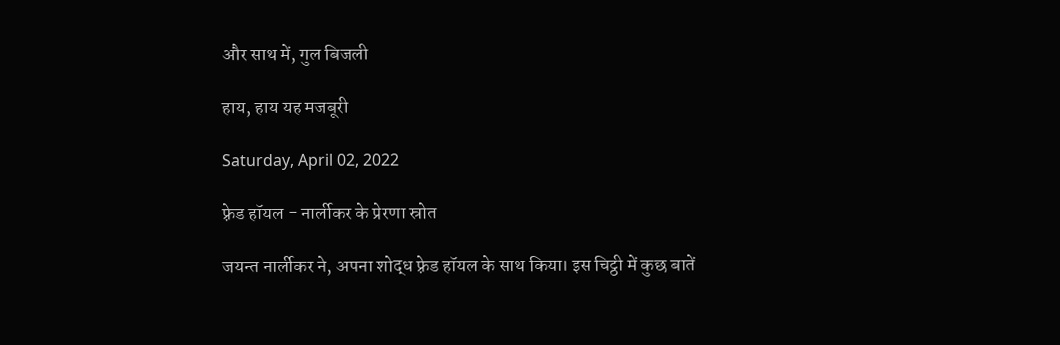और साथ में, गुल बिजली

हाय, हाय यह मजबूरी

Saturday, April 02, 2022

फ़्रेड हॉयल - नार्लीकर के प्रेरणा स्रोत

जयन्त नार्लीकर ने, अपना शोद्ध फ़्रेड हॉयल के साथ किया। इस चिट्ठी में कुछ बातें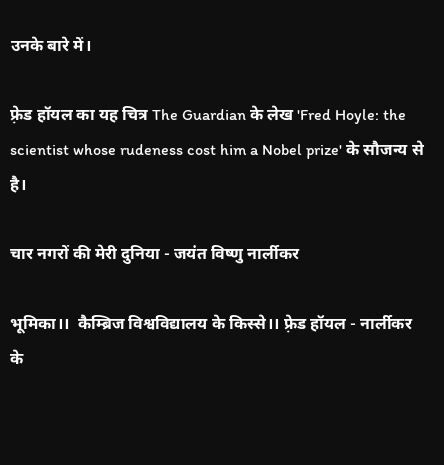उनके बारे में।

फ़्रेड हॉयल का यह चित्र The Guardian के लेख 'Fred Hoyle: the scientist whose rudeness cost him a Nobel prize' के सौजन्य से है।

चार नगरों की मेरी दुनिया - जयंत विष्णु नार्लीकर

भूमिका।।  कैम्ब्रिज विश्वविद्यालय के किस्से।। फ़्रेड हॉयल - नार्लीकर के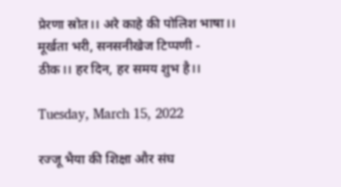प्रेरणा स्रोत।। अरे काहे की पोलिश भाषा।। मूर्खता भरी, सनसनीखेज टिप्पणी - ठीक।। हर दिन, हर समय शुभ है।।

Tuesday, March 15, 2022

रज्जू भैया की शिक्षा और संघ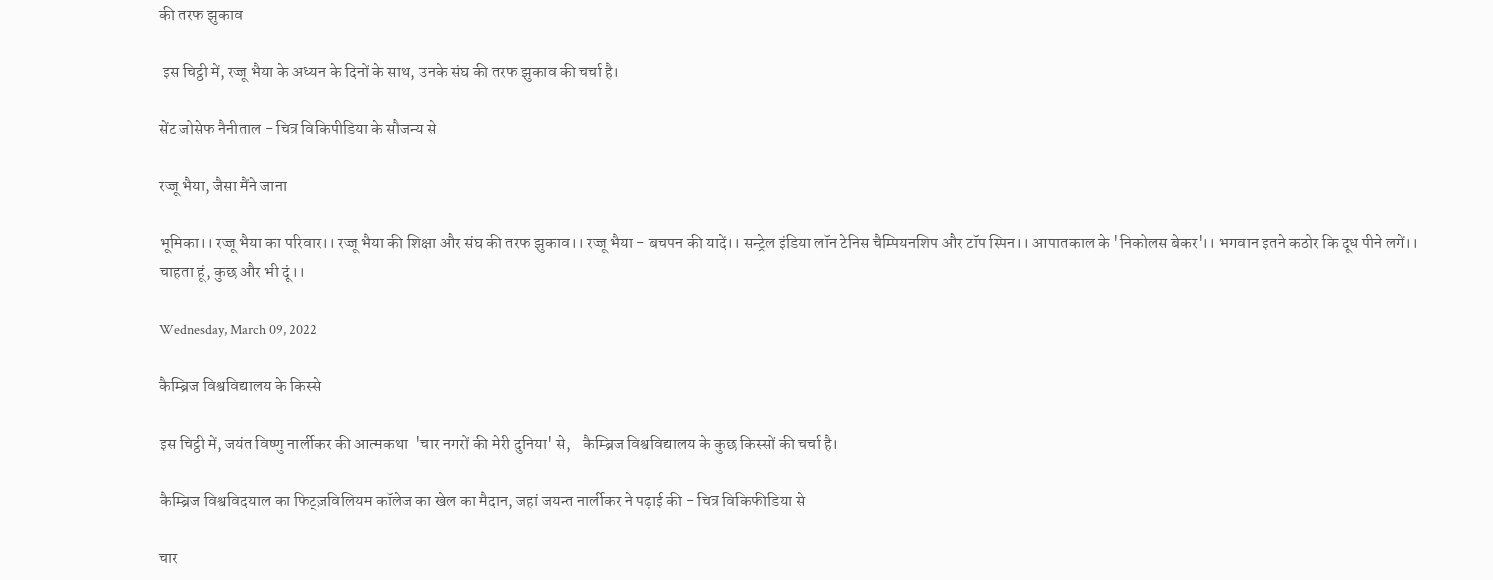की तरफ झुकाव

 इस चिट्ठी में, रज्जू भैया के अध्यन के दिनों के साथ, उनके संघ की तरफ झुकाव की चर्चा है।

सेंट जोसेफ नैनीताल - चित्र विकिपीडिया के सौजन्य से

रज्जू भैया, जैसा मैंने जाना

भूमिका।। रज्जू भैया का परिवार।। रज्जू भैया की शिक्षा और संघ की तरफ झुकाव।। रज्जू भैया - बचपन की यादें।। सन्ट्रेल इंडिया लॉन टेनिस चैम्पियनशिप और टॉप स्पिन।। आपातकाल के 'निकोलस बेकर'।। भगवान इतने कठोर कि दूध पीने लगें।। चाहता हूं, कुछ और भी दूं।।

Wednesday, March 09, 2022

कैम्ब्रिज विश्वविद्यालय के किस्से

इस चिट्ठी में, जयंत विष्णु नार्लीकर की आत्मकथा  'चार नगरों की मेरी दुनिया' से,    कैम्ब्रिज विश्वविद्यालय के कुछ किस्सों की चर्चा है।

कैम्ब्रिज विश्वविदयाल का फिट्ज़विलियम कॉलेज का खेल का मैदान, जहां जयन्त नार्लीकर ने पढ़ाई की - चित्र विकिफीडिया से

चार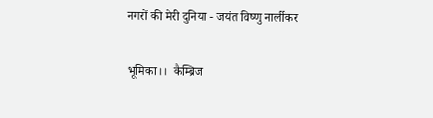नगरों की मेरी दुनिया - जयंत विष्णु नार्लीकर

भूमिका।।  कैम्ब्रिज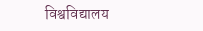विश्वविद्यालय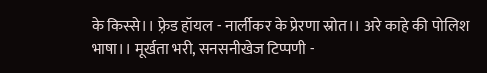के किस्से।। फ़्रेड हॉयल - नार्लीकर के प्रेरणा स्रोत।। अरे काहे की पोलिश भाषा।। मूर्खता भरी, सनसनीखेज टिप्पणी -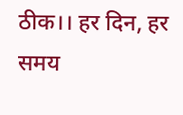ठीक।। हर दिन, हर समय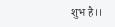शुभ है।।